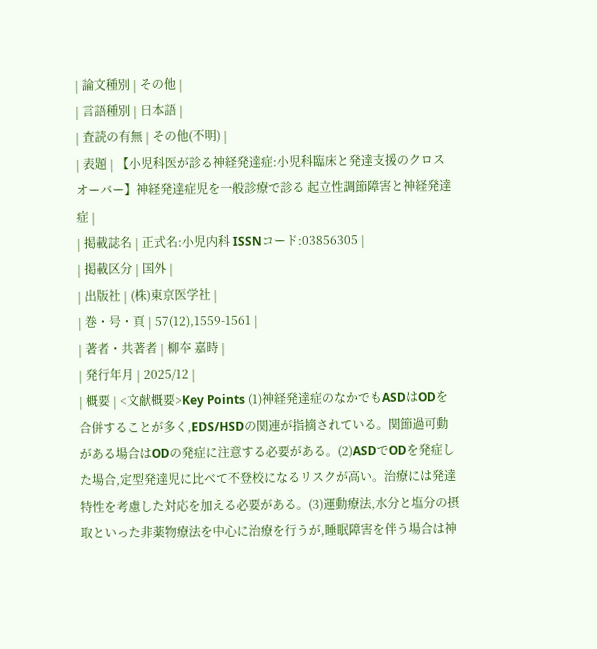| 論文種別 | その他 |
| 言語種別 | 日本語 |
| 査読の有無 | その他(不明) |
| 表題 | 【小児科医が診る神経発達症:小児科臨床と発達支援のクロスオーバー】神経発達症児を一般診療で診る 起立性調節障害と神経発達症 |
| 掲載誌名 | 正式名:小児内科 ISSNコード:03856305 |
| 掲載区分 | 国外 |
| 出版社 | (株)東京医学社 |
| 巻・号・頁 | 57(12),1559-1561 |
| 著者・共著者 | 柳夲 嘉時 |
| 発行年月 | 2025/12 |
| 概要 | <文献概要>Key Points (1)神経発達症のなかでもASDはODを合併することが多く,EDS/HSDの関連が指摘されている。関節過可動がある場合はODの発症に注意する必要がある。(2)ASDでODを発症した場合,定型発達児に比べて不登校になるリスクが高い。治療には発達特性を考慮した対応を加える必要がある。(3)運動療法,水分と塩分の摂取といった非薬物療法を中心に治療を行うが,睡眠障害を伴う場合は神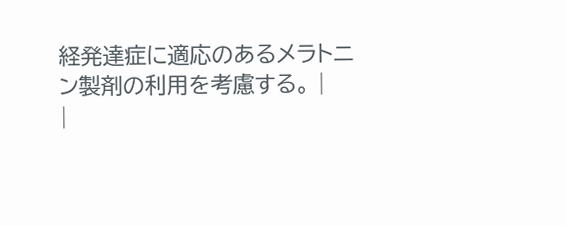経発達症に適応のあるメラトニン製剤の利用を考慮する。 |
|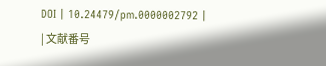DOI | 10.24479/pm.0000002792 |
| 文献番号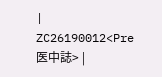| ZC26190012<Pre 医中誌> |